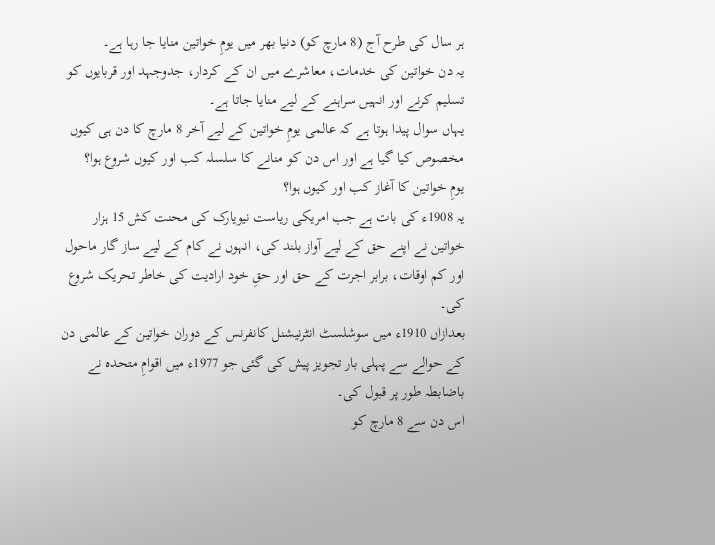ہر سال کی طرح آج (8 مارچ کو) دنیا بھر میں یومِ خواتین منایا جا رہا ہے۔
یہ دن خواتین کی خدمات، معاشرے میں ان کے کردار، جدوجہد اور قربایوں کو تسلیم کرنے اور انہیں سراہنے کے لیے منایا جاتا ہے۔
یہاں سوال پیدا ہوتا ہے کہ عالمی یومِ خواتین کے لیے آخر 8 مارچ کا دن ہی کیوں مخصوص کیا گیا ہے اور اس دن کو منانے کا سلسلہ کب اور کیوں شروع ہوا؟
یومِ خواتین کا آغاز کب اور کیوں ہوا؟
یہ 1908ء کی بات ہے جب امریکی ریاست نیویارک کی محنت کش 15 ہزار خواتین نے اپنے حق کے لیے آواز بلند کی، انہوں نے کام کے لیے ساز گار ماحول اور کم اوقات، برابر اجرت کے حق اور حقِ خود ارادیت کی خاطر تحریک شروع کی۔
بعدازاں 1910ء میں سوشلسٹ انٹرنیشنل کانفرنس کے دوران خواتین کے عالمی دن کے حوالے سے پہلی بار تجویز پیش کی گئی جو 1977ء میں اقوامِ متحدہ نے باضابطہ طور پر قبول کی۔
اس دن سے 8 مارچ کو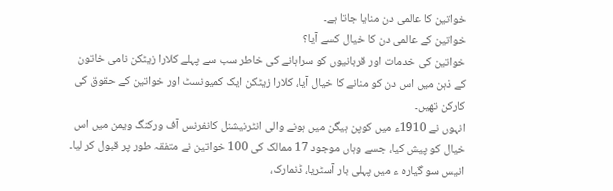خواتین کا عالمی دن منایا جاتا ہے۔
خواتین کے عالمی دن کا خیال کسے آیا؟
خواتین کی خدمات اور قربانیوں کو سراہانے کی خاطر سب سے پہلے کلارا زیٹکن نامی خاتون کے ذہن میں اس دن کو منانے کا خیال آیا، کلارا زیٹکن ایک کمیونسٹ اور خواتین کے حقوق کی کارکن تھیں۔
انہوں نے 1910ء میں کوپن ہیگن میں ہونے والی انٹرنیشنل کانفرنس آف ورکنگ ویمن میں اس خیال کو پیش کیا، جسے وہاں موجود 17 ممالک کی 100 خواتین نے متفقہ طور پر قبول کر لیا۔
انیس سو گیارہ ء میں پہلی بار آسٹریا، ڈنمارک،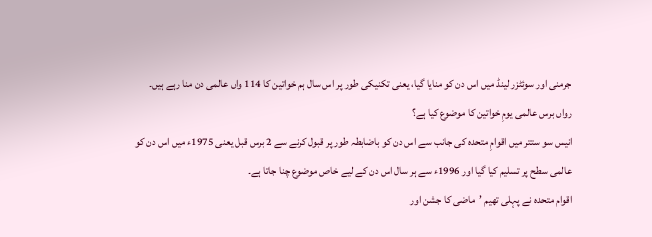جرمنی اور سوئٹزر لینڈ میں اس دن کو منایا گیا، یعنی تکنیکی طور پر اس سال ہم خواتین کا 114 واں عالمی دن منا رہے ہیں۔
رواں برس عالمی یومِ خواتین کا موضوع کیا ہے؟
انیس سو ستتر میں اقوامِ متحدہ کی جانب سے اس دن کو باضابطہ طور پر قبول کرنے سے 2 برس قبل یعنی 1975ء میں اس دن کو عالمی سطح پر تسلیم کیا گیا اور 1996ء سے ہر سال اس دن کے لیے خاص موضوع چنا جاتا ہے۔
اقوام متحدہ نے پہلی تھیم ’ماضی کا جشن اور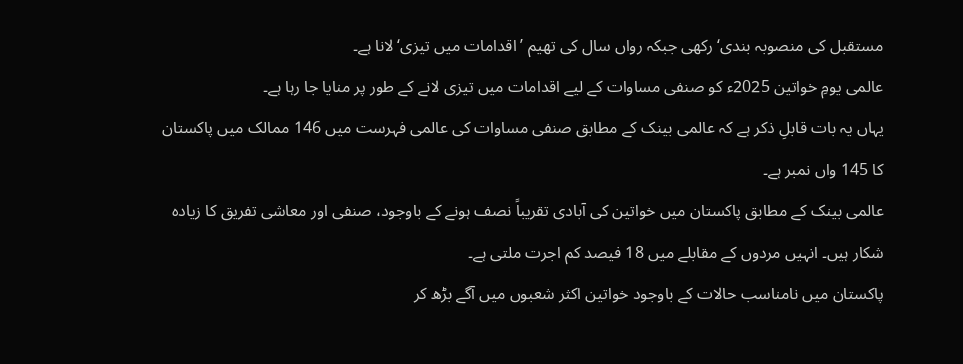مستقبل کی منصوبہ بندی‘ رکھی جبکہ رواں سال کی تھیم ’ اقدامات میں تیزی‘ لانا ہے۔
عالمی یومِ خواتین 2025ء کو صنفی مساوات کے لیے اقدامات میں تیزی لانے کے طور پر منایا جا رہا ہے۔
یہاں یہ بات قابلِ ذکر ہے کہ عالمی بینک کے مطابق صنفی مساوات کی عالمی فہرست میں 146 ممالک میں پاکستان کا 145 واں نمبر ہے۔
عالمی بینک کے مطابق پاکستان میں خواتین کی آبادی تقریباً نصف ہونے کے باوجود، صنفی اور معاشی تفریق کا زیادہ شکار ہیں۔ انہیں مردوں کے مقابلے میں 18 فیصد کم اجرت ملتی ہے۔
پاکستان میں نامناسب حالات کے باوجود خواتین اکثر شعبوں میں آگے بڑھ کر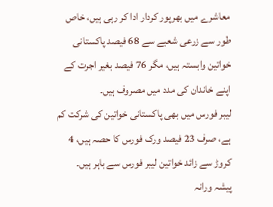معاشرے میں بھرپور کردار ادا کر رہی ہیں، خاص طور سے زرعی شعبے سے 68 فیصد پاکستانی خواتین وابستہ ہیں، مگر 76 فیصد بغیر اجرت کے اپنے خاندان کی مدد میں مصروف ہیں۔
لیبر فورس میں بھی پاکستانی خواتین کی شرکت کم ہے، صرف 23 فیصد ورک فورس کا حصہ ہیں، 4 کروڑ سے زائد خواتین لیبر فورس سے باہر ہیں۔
پیشہ ورانہ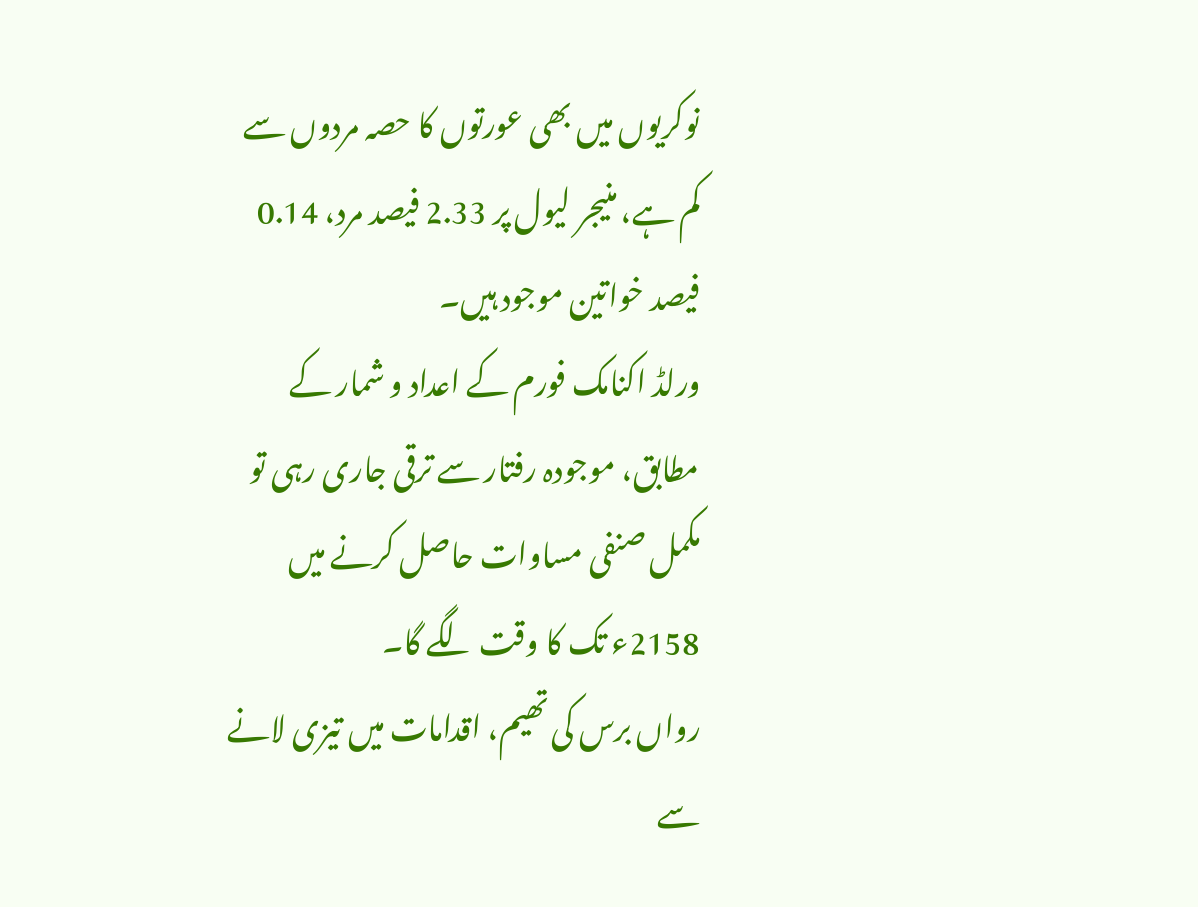نوکریوں میں بھی عورتوں کا حصہ مردوں سے کم ہے، منیجر لیول پر 2.33 فیصد مرد، 0.14 فیصد خواتین موجود ہیں۔
ورلڈ اکنامک فورم کے اعداد و شمار کے مطابق، موجودہ رفتار سے ترقی جاری رہی تو مکمل صنفی مساوات حاصل کرنے میں 2158ء تک کا وقت لگے گا۔
رواں برس کی تھیم، اقدامات میں تیزی لانے سے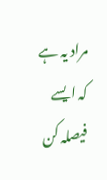مراد یہ ہے کہ ایسے فیصلہ کن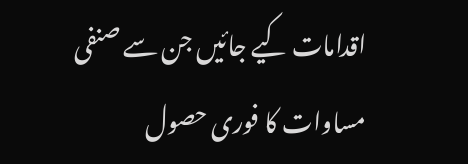اقدامات کیے جائیں جن سے صنفی مساوات کا فوری حصول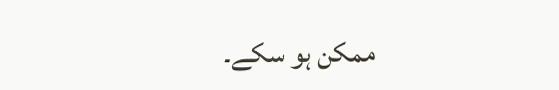ممکن ہو سکے۔